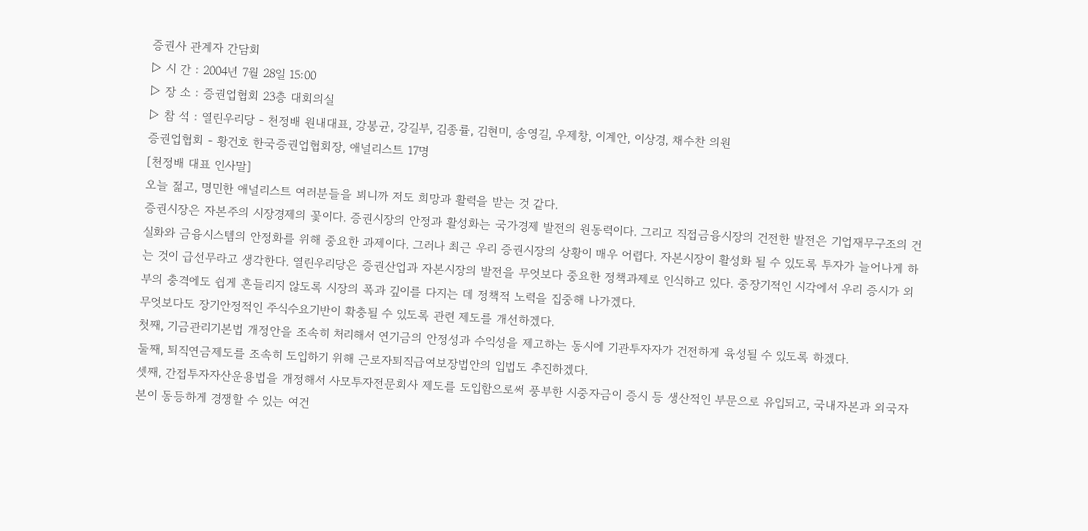증권사 관계자 간담회
▷ 시 간 : 2004년 7월 28일 15:00
▷ 장 소 : 증권업협회 23층 대회의실
▷ 참 석 : 열린우리당 - 천정배 원내대표, 강봉균, 강길부, 김종률, 김현미, 송영길, 우제창, 이계안, 이상경, 채수찬 의원
증권업협회 - 황건호 한국증권업협회장, 애널리스트 17명
[천정배 대표 인사말]
오늘 젊고, 명민한 애널리스트 여러분들을 뵈니까 저도 희망과 활력을 받는 것 같다.
증권시장은 자본주의 시장경제의 꽃이다. 증권시장의 안정과 활성화는 국가경제 발전의 원동력이다. 그리고 직접금융시장의 건전한 발전은 기업재무구조의 건실화와 금융시스템의 안정화를 위해 중요한 과제이다. 그러나 최근 우리 증권시장의 상황이 매우 어렵다. 자본시장이 활성화 될 수 있도록 투자가 늘어나게 하는 것이 급선무라고 생각한다. 열린우리당은 증권산업과 자본시장의 발전을 무엇보다 중요한 정책과제로 인식하고 있다. 중장기적인 시각에서 우리 증시가 외부의 충격에도 쉽게 흔들리지 않도록 시장의 폭과 깊이를 다지는 데 정책적 노력을 집중해 나가겠다.
무엇보다도 장기안정적인 주식수요기반이 확충될 수 있도록 관련 제도를 개선하겠다.
첫째, 기금관리기본법 개정안을 조속히 처리해서 연기금의 안정성과 수익성을 제고하는 동시에 기관투자자가 건전하게 육성될 수 있도록 하겠다.
둘째, 퇴직연금제도를 조속히 도입하기 위해 근로자퇴직급여보장법안의 입법도 추진하겠다.
셋째, 간접투자자산운용법을 개정해서 사모투자전문회사 제도를 도입함으로써 풍부한 시중자금이 증시 등 생산적인 부문으로 유입되고, 국내자본과 외국자본이 동등하게 경쟁할 수 있는 여건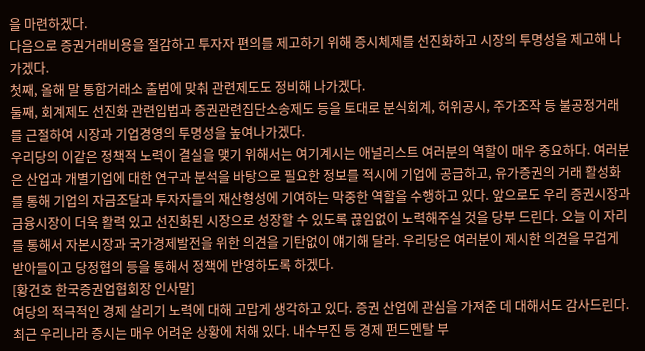을 마련하겠다.
다음으로 증권거래비용을 절감하고 투자자 편의를 제고하기 위해 증시체제를 선진화하고 시장의 투명성을 제고해 나가겠다.
첫째, 올해 말 통합거래소 출범에 맞춰 관련제도도 정비해 나가겠다.
둘째, 회계제도 선진화 관련입법과 증권관련집단소송제도 등을 토대로 분식회계, 허위공시, 주가조작 등 불공정거래를 근절하여 시장과 기업경영의 투명성을 높여나가겠다.
우리당의 이같은 정책적 노력이 결실을 맺기 위해서는 여기계시는 애널리스트 여러분의 역할이 매우 중요하다. 여러분은 산업과 개별기업에 대한 연구과 분석을 바탕으로 필요한 정보를 적시에 기업에 공급하고, 유가증권의 거래 활성화를 통해 기업의 자금조달과 투자자들의 재산형성에 기여하는 막중한 역할을 수행하고 있다. 앞으로도 우리 증권시장과 금융시장이 더욱 활력 있고 선진화된 시장으로 성장할 수 있도록 끊임없이 노력해주실 것을 당부 드린다. 오늘 이 자리를 통해서 자본시장과 국가경제발전을 위한 의견을 기탄없이 얘기해 달라. 우리당은 여러분이 제시한 의견을 무겁게 받아들이고 당정협의 등을 통해서 정책에 반영하도록 하겠다.
[황건호 한국증권업협회장 인사말]
여당의 적극적인 경제 살리기 노력에 대해 고맙게 생각하고 있다. 증권 산업에 관심을 가져준 데 대해서도 감사드린다. 최근 우리나라 증시는 매우 어려운 상황에 처해 있다. 내수부진 등 경제 펀드멘탈 부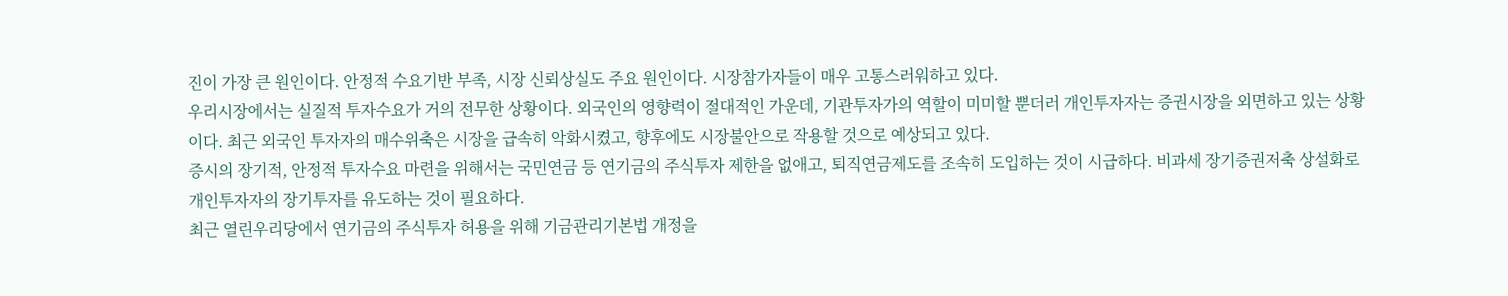진이 가장 큰 원인이다. 안정적 수요기반 부족, 시장 신뢰상실도 주요 원인이다. 시장참가자들이 매우 고통스러워하고 있다.
우리시장에서는 실질적 투자수요가 거의 전무한 상황이다. 외국인의 영향력이 절대적인 가운데, 기관투자가의 역할이 미미할 뿐더러 개인투자자는 증권시장을 외면하고 있는 상황이다. 최근 외국인 투자자의 매수위축은 시장을 급속히 악화시켰고, 향후에도 시장불안으로 작용할 것으로 예상되고 있다.
증시의 장기적, 안정적 투자수요 마련을 위해서는 국민연금 등 연기금의 주식투자 제한을 없애고, 퇴직연금제도를 조속히 도입하는 것이 시급하다. 비과세 장기증권저축 상설화로 개인투자자의 장기투자를 유도하는 것이 필요하다.
최근 열린우리당에서 연기금의 주식투자 허용을 위해 기금관리기본법 개정을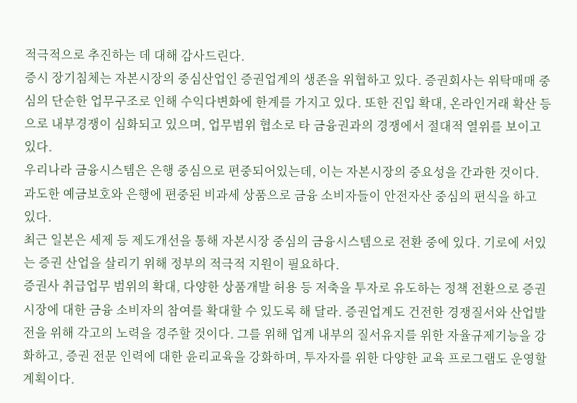적극적으로 추진하는 데 대해 감사드린다.
증시 장기침체는 자본시장의 중심산업인 증권업계의 생존을 위협하고 있다. 증권회사는 위탁매매 중심의 단순한 업무구조로 인해 수익다변화에 한계를 가지고 있다. 또한 진입 확대, 온라인거래 확산 등으로 내부경쟁이 심화되고 있으며, 업무범위 협소로 타 금융권과의 경쟁에서 절대적 열위를 보이고 있다.
우리나라 금융시스템은 은행 중심으로 편중되어있는데, 이는 자본시장의 중요성을 간과한 것이다. 과도한 예금보호와 은행에 편중된 비과세 상품으로 금융 소비자들이 안전자산 중심의 편식을 하고 있다.
최근 일본은 세제 등 제도개선을 통해 자본시장 중심의 금융시스템으로 전환 중에 있다. 기로에 서있는 증권 산업을 살리기 위해 정부의 적극적 지원이 필요하다.
증권사 취급업무 범위의 확대, 다양한 상품개발 허용 등 저축을 투자로 유도하는 정책 전환으로 증권시장에 대한 금융 소비자의 참여를 확대할 수 있도록 해 달라. 증권업계도 건전한 경쟁질서와 산업발전을 위해 각고의 노력을 경주할 것이다. 그를 위해 업계 내부의 질서유지를 위한 자율규제기능을 강화하고, 증권 전문 인력에 대한 윤리교육을 강화하며, 투자자를 위한 다양한 교육 프로그램도 운영할 계획이다.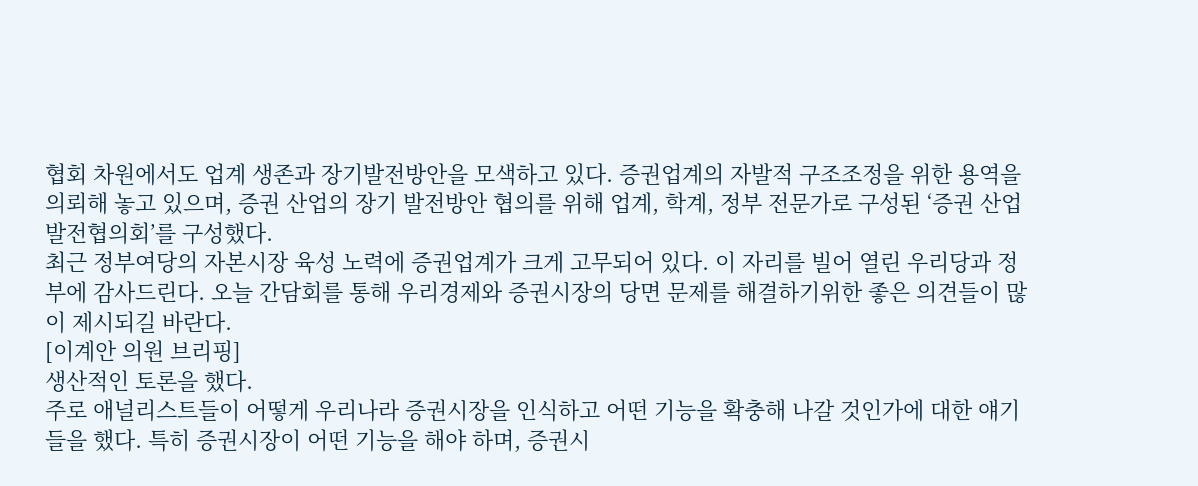협회 차원에서도 업계 생존과 장기발전방안을 모색하고 있다. 증권업계의 자발적 구조조정을 위한 용역을 의뢰해 놓고 있으며, 증권 산업의 장기 발전방안 협의를 위해 업계, 학계, 정부 전문가로 구성된 ‘증권 산업 발전협의회’를 구성했다.
최근 정부여당의 자본시장 육성 노력에 증권업계가 크게 고무되어 있다. 이 자리를 빌어 열린 우리당과 정부에 감사드린다. 오늘 간담회를 통해 우리경제와 증권시장의 당면 문제를 해결하기위한 좋은 의견들이 많이 제시되길 바란다.
[이계안 의원 브리핑]
생산적인 토론을 했다.
주로 애널리스트들이 어떻게 우리나라 증권시장을 인식하고 어떤 기능을 확충해 나갈 것인가에 대한 얘기들을 했다. 특히 증권시장이 어떤 기능을 해야 하며, 증권시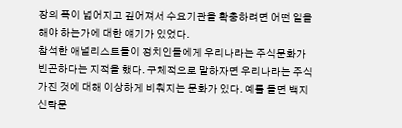장의 폭이 넓어지고 깊어져서 수요기관을 확충하려면 어떤 일을 해야 하는가에 대한 얘기가 있었다.
참석한 애널리스트들이 정치인들에게 우리나라는 주식문화가 빈곤하다는 지적을 했다. 구체적으로 말하자면 우리나라는 주식가진 것에 대해 이상하게 비춰지는 문화가 있다. 예를 들면 백지신탁문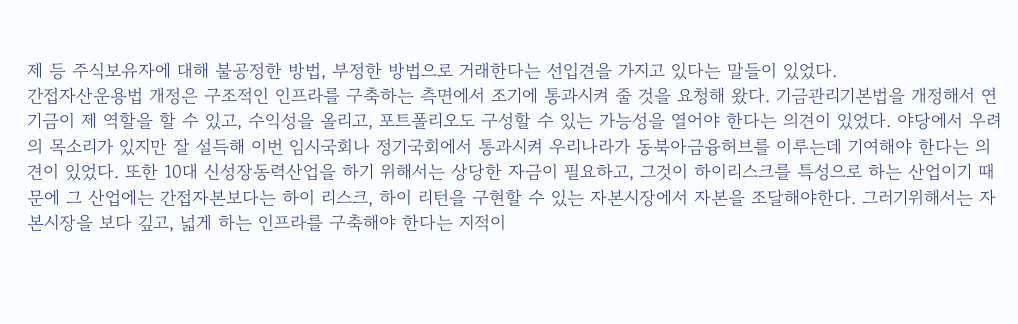제 등 주식보유자에 대해 불공정한 방법, 부정한 방법으로 거래한다는 선입견을 가지고 있다는 말들이 있었다.
간접자산운용법 개정은 구조적인 인프라를 구축하는 측면에서 조기에 통과시켜 줄 것을 요청해 왔다. 기금관리기본법을 개정해서 연기금이 제 역할을 할 수 있고, 수익성을 올리고, 포트폴리오도 구성할 수 있는 가능성을 열어야 한다는 의견이 있었다. 야당에서 우려의 목소리가 있지만 잘 설득해 이번 임시국회나 정기국회에서 통과시켜 우리나라가 동북아금융허브를 이루는데 기여해야 한다는 의견이 있었다. 또한 10대 신성장동력산업을 하기 위해서는 상당한 자금이 필요하고, 그것이 하이리스크를 특성으로 하는 산업이기 때문에 그 산업에는 간접자본보다는 하이 리스크, 하이 리턴을 구현할 수 있는 자본시장에서 자본을 조달해야한다. 그러기위해서는 자본시장을 보다 깊고, 넓게 하는 인프라를 구축해야 한다는 지적이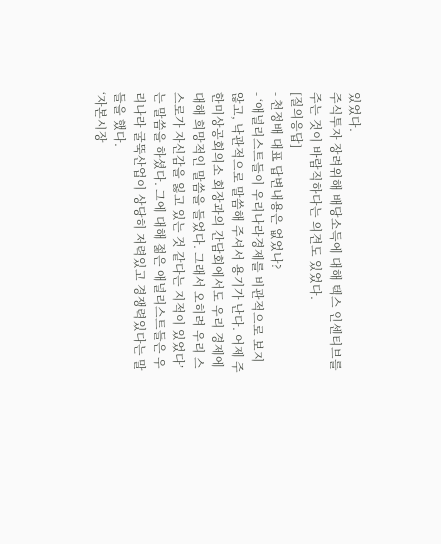있었다.
주식투자 장려위해 배당소득에 대해 텍스 인센티브를 주는 것이 바람직하다는 의견도 있었다.
[질의응답]
- 천정배 대표 답변내용은 없었나?
- ‘애널리스트들이 우리나라경제를 비관적으로 보지 않고, 낙관적으로 말씀해 주셔서 용기가 난다. 어제 주한미상공회의소 회장과의 간담회에서도 우리 경제에 대해 희망적인 말씀을 들었다. 그래서 오히려 우리 스스로가 자신감을 잃고 있는 것 같다는 지적이 있었다’는 말씀을 하셨다. 그에 대해 젊은 애널리스트들은 우리나라 굴뚝산업이 상당히 저력있고 경쟁력있다는 말들을 했다.
‘자본시장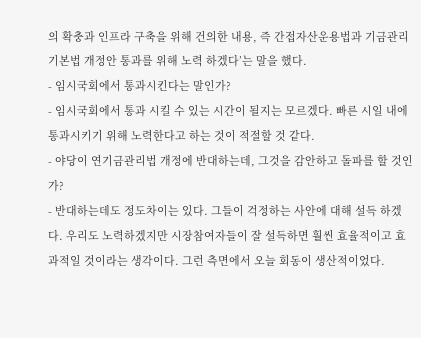의 확충과 인프라 구축을 위해 건의한 내용, 즉 간접자산운용법과 기금관리기본법 개정안 통과를 위해 노력 하겠다’는 말을 했다.
- 임시국회에서 통과시킨다는 말인가?
- 임시국회에서 통과 시킬 수 있는 시간이 될지는 모르겠다. 빠른 시일 내에 통과시키기 위해 노력한다고 하는 것이 적절할 것 같다.
- 야당이 연기금관리법 개정에 반대하는데, 그것을 감안하고 돌파를 할 것인가?
- 반대하는데도 정도차이는 있다. 그들이 걱정하는 사안에 대해 설득 하겠다. 우리도 노력하겠지만 시장참여자들이 잘 설득하면 훨씬 효율적이고 효과적일 것이라는 생각이다. 그런 측면에서 오늘 회동이 생산적이었다.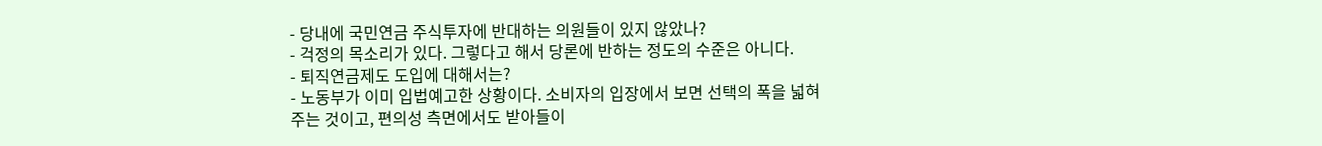- 당내에 국민연금 주식투자에 반대하는 의원들이 있지 않았나?
- 걱정의 목소리가 있다. 그렇다고 해서 당론에 반하는 정도의 수준은 아니다.
- 퇴직연금제도 도입에 대해서는?
- 노동부가 이미 입법예고한 상황이다. 소비자의 입장에서 보면 선택의 폭을 넓혀주는 것이고, 편의성 측면에서도 받아들이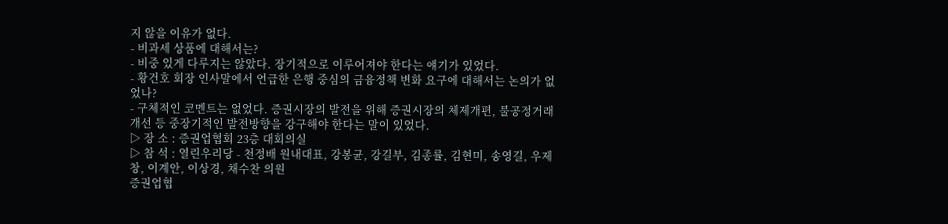지 않을 이유가 없다.
- 비과세 상품에 대해서는?
- 비중 있게 다루지는 않았다. 장기적으로 이루어져야 한다는 얘기가 있었다.
- 황건호 회장 인사말에서 언급한 은행 중심의 금융정책 변화 요구에 대해서는 논의가 없었나?
- 구체적인 코멘트는 없었다. 증권시장의 발전을 위해 증권시장의 체제개편, 불공정거래 개선 등 중장기적인 발전방향을 강구해야 한다는 말이 있었다.
▷ 장 소 : 증권업협회 23층 대회의실
▷ 참 석 : 열린우리당 - 천정배 원내대표, 강봉균, 강길부, 김종률, 김현미, 송영길, 우제창, 이계안, 이상경, 채수찬 의원
증권업협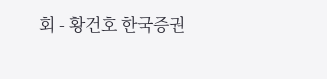회 - 황건호 한국증권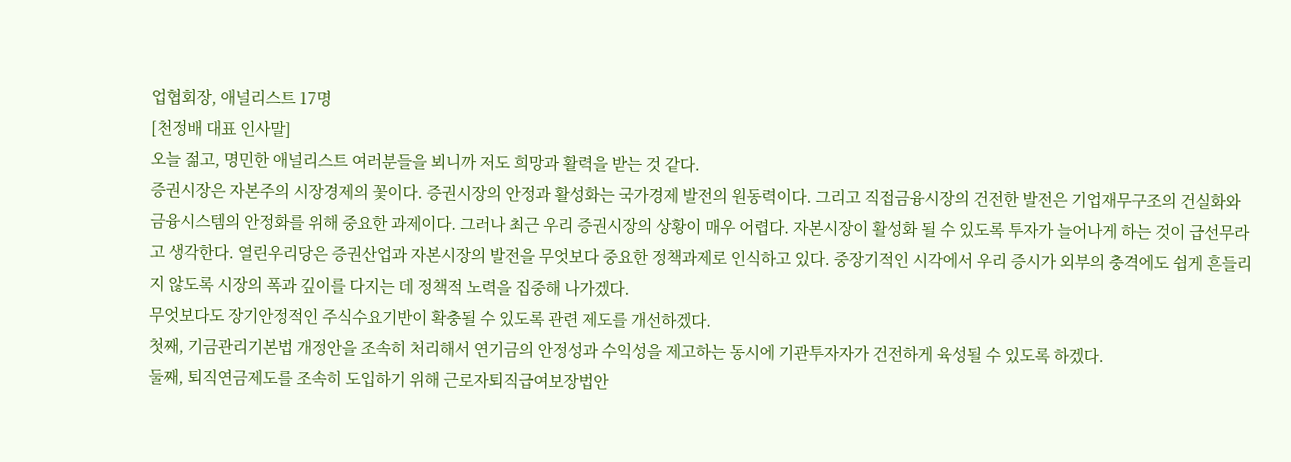업협회장, 애널리스트 17명
[천정배 대표 인사말]
오늘 젊고, 명민한 애널리스트 여러분들을 뵈니까 저도 희망과 활력을 받는 것 같다.
증권시장은 자본주의 시장경제의 꽃이다. 증권시장의 안정과 활성화는 국가경제 발전의 원동력이다. 그리고 직접금융시장의 건전한 발전은 기업재무구조의 건실화와 금융시스템의 안정화를 위해 중요한 과제이다. 그러나 최근 우리 증권시장의 상황이 매우 어렵다. 자본시장이 활성화 될 수 있도록 투자가 늘어나게 하는 것이 급선무라고 생각한다. 열린우리당은 증권산업과 자본시장의 발전을 무엇보다 중요한 정책과제로 인식하고 있다. 중장기적인 시각에서 우리 증시가 외부의 충격에도 쉽게 흔들리지 않도록 시장의 폭과 깊이를 다지는 데 정책적 노력을 집중해 나가겠다.
무엇보다도 장기안정적인 주식수요기반이 확충될 수 있도록 관련 제도를 개선하겠다.
첫째, 기금관리기본법 개정안을 조속히 처리해서 연기금의 안정성과 수익성을 제고하는 동시에 기관투자자가 건전하게 육성될 수 있도록 하겠다.
둘째, 퇴직연금제도를 조속히 도입하기 위해 근로자퇴직급여보장법안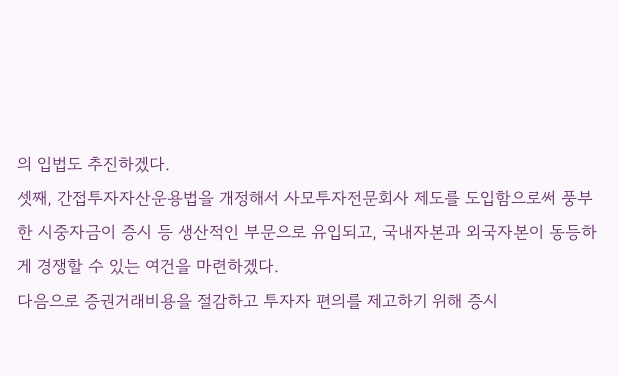의 입법도 추진하겠다.
셋째, 간접투자자산운용법을 개정해서 사모투자전문회사 제도를 도입함으로써 풍부한 시중자금이 증시 등 생산적인 부문으로 유입되고, 국내자본과 외국자본이 동등하게 경쟁할 수 있는 여건을 마련하겠다.
다음으로 증권거래비용을 절감하고 투자자 편의를 제고하기 위해 증시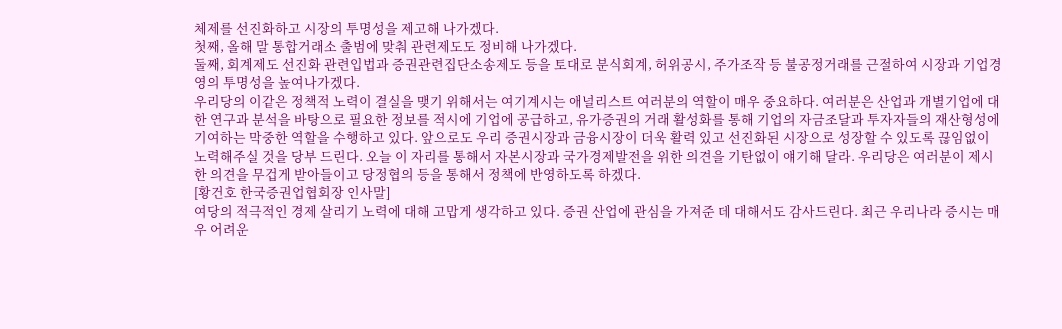체제를 선진화하고 시장의 투명성을 제고해 나가겠다.
첫째, 올해 말 통합거래소 출범에 맞춰 관련제도도 정비해 나가겠다.
둘째, 회계제도 선진화 관련입법과 증권관련집단소송제도 등을 토대로 분식회계, 허위공시, 주가조작 등 불공정거래를 근절하여 시장과 기업경영의 투명성을 높여나가겠다.
우리당의 이같은 정책적 노력이 결실을 맺기 위해서는 여기계시는 애널리스트 여러분의 역할이 매우 중요하다. 여러분은 산업과 개별기업에 대한 연구과 분석을 바탕으로 필요한 정보를 적시에 기업에 공급하고, 유가증권의 거래 활성화를 통해 기업의 자금조달과 투자자들의 재산형성에 기여하는 막중한 역할을 수행하고 있다. 앞으로도 우리 증권시장과 금융시장이 더욱 활력 있고 선진화된 시장으로 성장할 수 있도록 끊임없이 노력해주실 것을 당부 드린다. 오늘 이 자리를 통해서 자본시장과 국가경제발전을 위한 의견을 기탄없이 얘기해 달라. 우리당은 여러분이 제시한 의견을 무겁게 받아들이고 당정협의 등을 통해서 정책에 반영하도록 하겠다.
[황건호 한국증권업협회장 인사말]
여당의 적극적인 경제 살리기 노력에 대해 고맙게 생각하고 있다. 증권 산업에 관심을 가져준 데 대해서도 감사드린다. 최근 우리나라 증시는 매우 어려운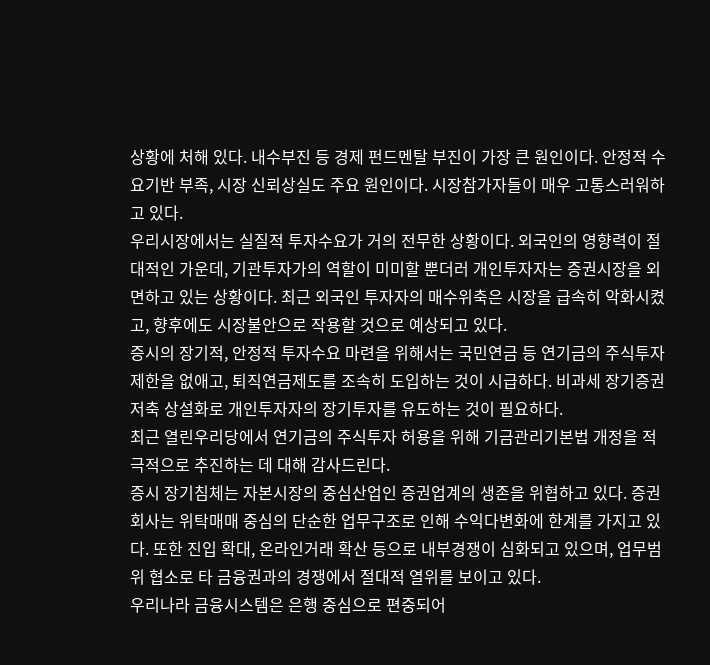상황에 처해 있다. 내수부진 등 경제 펀드멘탈 부진이 가장 큰 원인이다. 안정적 수요기반 부족, 시장 신뢰상실도 주요 원인이다. 시장참가자들이 매우 고통스러워하고 있다.
우리시장에서는 실질적 투자수요가 거의 전무한 상황이다. 외국인의 영향력이 절대적인 가운데, 기관투자가의 역할이 미미할 뿐더러 개인투자자는 증권시장을 외면하고 있는 상황이다. 최근 외국인 투자자의 매수위축은 시장을 급속히 악화시켰고, 향후에도 시장불안으로 작용할 것으로 예상되고 있다.
증시의 장기적, 안정적 투자수요 마련을 위해서는 국민연금 등 연기금의 주식투자 제한을 없애고, 퇴직연금제도를 조속히 도입하는 것이 시급하다. 비과세 장기증권저축 상설화로 개인투자자의 장기투자를 유도하는 것이 필요하다.
최근 열린우리당에서 연기금의 주식투자 허용을 위해 기금관리기본법 개정을 적극적으로 추진하는 데 대해 감사드린다.
증시 장기침체는 자본시장의 중심산업인 증권업계의 생존을 위협하고 있다. 증권회사는 위탁매매 중심의 단순한 업무구조로 인해 수익다변화에 한계를 가지고 있다. 또한 진입 확대, 온라인거래 확산 등으로 내부경쟁이 심화되고 있으며, 업무범위 협소로 타 금융권과의 경쟁에서 절대적 열위를 보이고 있다.
우리나라 금융시스템은 은행 중심으로 편중되어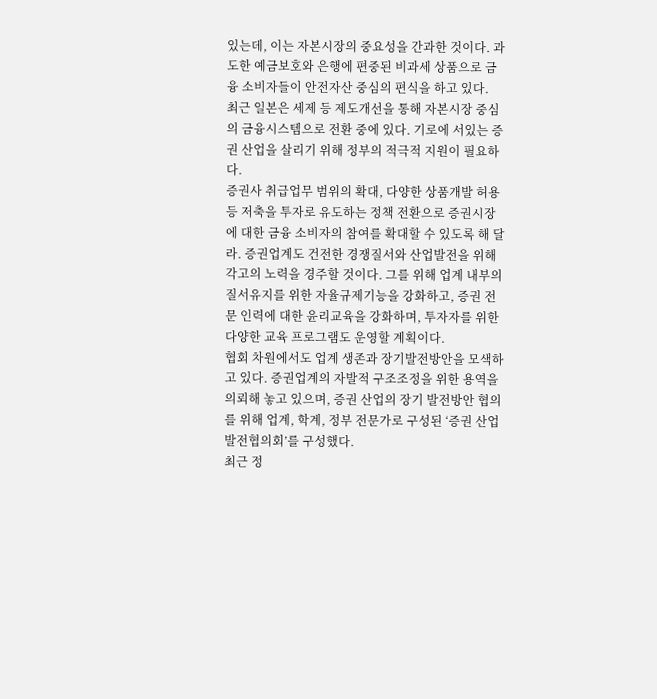있는데, 이는 자본시장의 중요성을 간과한 것이다. 과도한 예금보호와 은행에 편중된 비과세 상품으로 금융 소비자들이 안전자산 중심의 편식을 하고 있다.
최근 일본은 세제 등 제도개선을 통해 자본시장 중심의 금융시스템으로 전환 중에 있다. 기로에 서있는 증권 산업을 살리기 위해 정부의 적극적 지원이 필요하다.
증권사 취급업무 범위의 확대, 다양한 상품개발 허용 등 저축을 투자로 유도하는 정책 전환으로 증권시장에 대한 금융 소비자의 참여를 확대할 수 있도록 해 달라. 증권업계도 건전한 경쟁질서와 산업발전을 위해 각고의 노력을 경주할 것이다. 그를 위해 업계 내부의 질서유지를 위한 자율규제기능을 강화하고, 증권 전문 인력에 대한 윤리교육을 강화하며, 투자자를 위한 다양한 교육 프로그램도 운영할 계획이다.
협회 차원에서도 업계 생존과 장기발전방안을 모색하고 있다. 증권업계의 자발적 구조조정을 위한 용역을 의뢰해 놓고 있으며, 증권 산업의 장기 발전방안 협의를 위해 업계, 학계, 정부 전문가로 구성된 ‘증권 산업 발전협의회’를 구성했다.
최근 정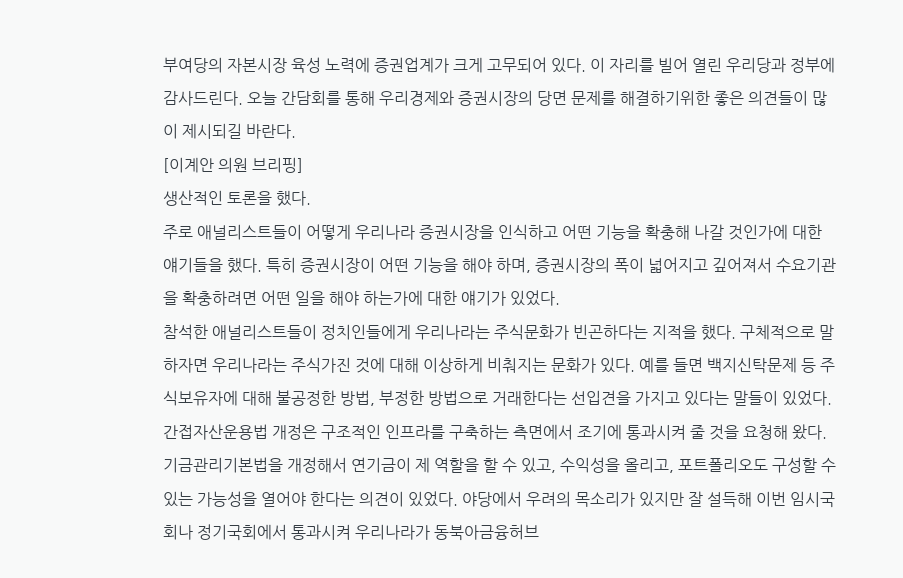부여당의 자본시장 육성 노력에 증권업계가 크게 고무되어 있다. 이 자리를 빌어 열린 우리당과 정부에 감사드린다. 오늘 간담회를 통해 우리경제와 증권시장의 당면 문제를 해결하기위한 좋은 의견들이 많이 제시되길 바란다.
[이계안 의원 브리핑]
생산적인 토론을 했다.
주로 애널리스트들이 어떻게 우리나라 증권시장을 인식하고 어떤 기능을 확충해 나갈 것인가에 대한 얘기들을 했다. 특히 증권시장이 어떤 기능을 해야 하며, 증권시장의 폭이 넓어지고 깊어져서 수요기관을 확충하려면 어떤 일을 해야 하는가에 대한 얘기가 있었다.
참석한 애널리스트들이 정치인들에게 우리나라는 주식문화가 빈곤하다는 지적을 했다. 구체적으로 말하자면 우리나라는 주식가진 것에 대해 이상하게 비춰지는 문화가 있다. 예를 들면 백지신탁문제 등 주식보유자에 대해 불공정한 방법, 부정한 방법으로 거래한다는 선입견을 가지고 있다는 말들이 있었다.
간접자산운용법 개정은 구조적인 인프라를 구축하는 측면에서 조기에 통과시켜 줄 것을 요청해 왔다. 기금관리기본법을 개정해서 연기금이 제 역할을 할 수 있고, 수익성을 올리고, 포트폴리오도 구성할 수 있는 가능성을 열어야 한다는 의견이 있었다. 야당에서 우려의 목소리가 있지만 잘 설득해 이번 임시국회나 정기국회에서 통과시켜 우리나라가 동북아금융허브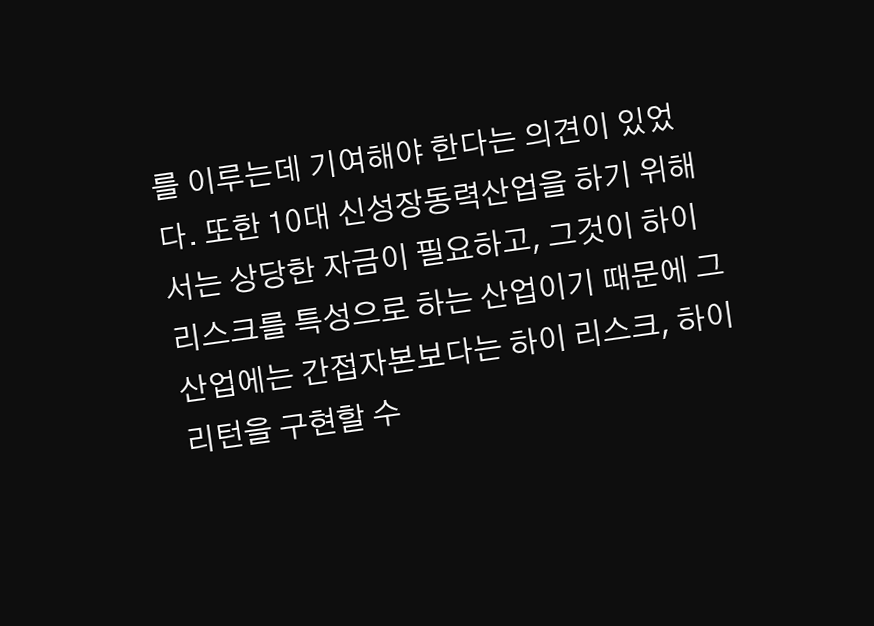를 이루는데 기여해야 한다는 의견이 있었다. 또한 10대 신성장동력산업을 하기 위해서는 상당한 자금이 필요하고, 그것이 하이리스크를 특성으로 하는 산업이기 때문에 그 산업에는 간접자본보다는 하이 리스크, 하이 리턴을 구현할 수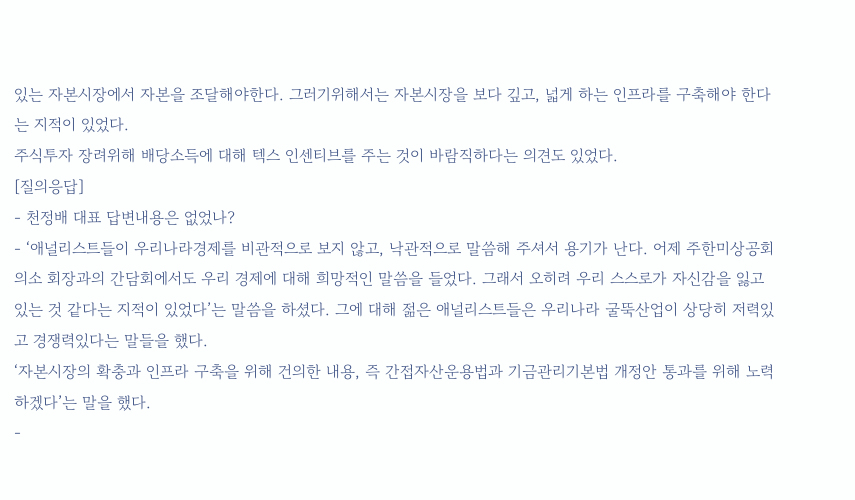있는 자본시장에서 자본을 조달해야한다. 그러기위해서는 자본시장을 보다 깊고, 넓게 하는 인프라를 구축해야 한다는 지적이 있었다.
주식투자 장려위해 배당소득에 대해 텍스 인센티브를 주는 것이 바람직하다는 의견도 있었다.
[질의응답]
- 천정배 대표 답변내용은 없었나?
- ‘애널리스트들이 우리나라경제를 비관적으로 보지 않고, 낙관적으로 말씀해 주셔서 용기가 난다. 어제 주한미상공회의소 회장과의 간담회에서도 우리 경제에 대해 희망적인 말씀을 들었다. 그래서 오히려 우리 스스로가 자신감을 잃고 있는 것 같다는 지적이 있었다’는 말씀을 하셨다. 그에 대해 젊은 애널리스트들은 우리나라 굴뚝산업이 상당히 저력있고 경쟁력있다는 말들을 했다.
‘자본시장의 확충과 인프라 구축을 위해 건의한 내용, 즉 간접자산운용법과 기금관리기본법 개정안 통과를 위해 노력 하겠다’는 말을 했다.
-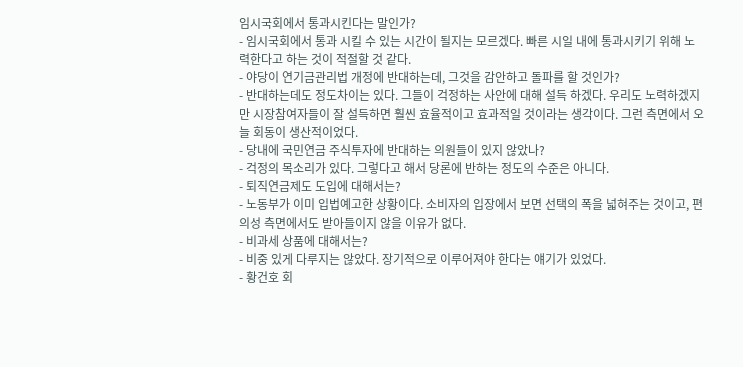임시국회에서 통과시킨다는 말인가?
- 임시국회에서 통과 시킬 수 있는 시간이 될지는 모르겠다. 빠른 시일 내에 통과시키기 위해 노력한다고 하는 것이 적절할 것 같다.
- 야당이 연기금관리법 개정에 반대하는데, 그것을 감안하고 돌파를 할 것인가?
- 반대하는데도 정도차이는 있다. 그들이 걱정하는 사안에 대해 설득 하겠다. 우리도 노력하겠지만 시장참여자들이 잘 설득하면 훨씬 효율적이고 효과적일 것이라는 생각이다. 그런 측면에서 오늘 회동이 생산적이었다.
- 당내에 국민연금 주식투자에 반대하는 의원들이 있지 않았나?
- 걱정의 목소리가 있다. 그렇다고 해서 당론에 반하는 정도의 수준은 아니다.
- 퇴직연금제도 도입에 대해서는?
- 노동부가 이미 입법예고한 상황이다. 소비자의 입장에서 보면 선택의 폭을 넓혀주는 것이고, 편의성 측면에서도 받아들이지 않을 이유가 없다.
- 비과세 상품에 대해서는?
- 비중 있게 다루지는 않았다. 장기적으로 이루어져야 한다는 얘기가 있었다.
- 황건호 회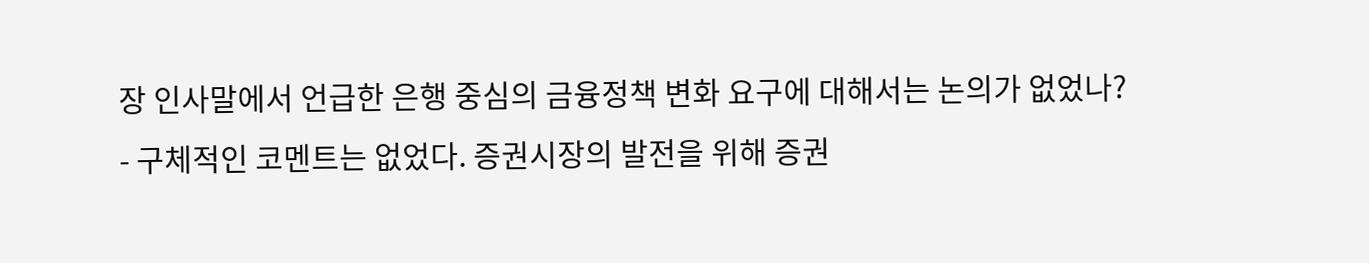장 인사말에서 언급한 은행 중심의 금융정책 변화 요구에 대해서는 논의가 없었나?
- 구체적인 코멘트는 없었다. 증권시장의 발전을 위해 증권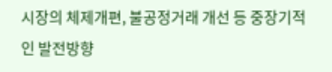시장의 체제개편, 불공정거래 개선 등 중장기적인 발전방향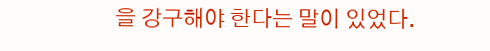을 강구해야 한다는 말이 있었다.